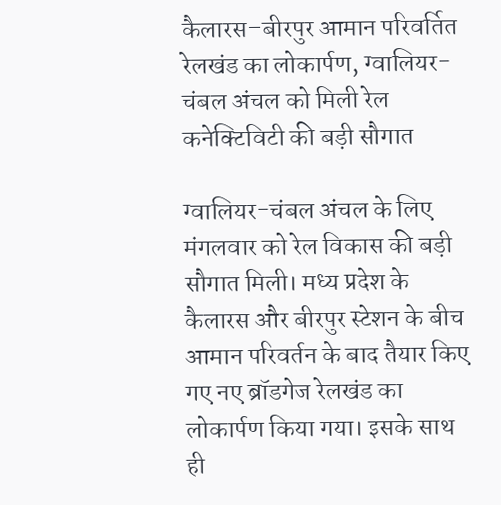कैलारस–बीरपुर आमान परिवर्तित रेलखंड का लोकार्पण, ग्वालियर-चंबल अंचल को मिली रेल कनेक्टिविटी की बड़ी सौगात

ग्वालियर-चंबल अंचल के लिए मंगलवार को रेल विकास की बड़ी सौगात मिली। मध्य प्रदेश के कैलारस और बीरपुर स्टेशन के बीच आमान परिवर्तन के बाद तैयार किए गए नए ब्रॉडगेज रेलखंड का लोकार्पण किया गया। इसके साथ ही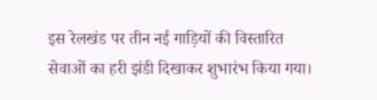इस रेलखंड पर तीन नई गाड़ियों की विस्तारित सेवाओं का हरी झंडी दिखाकर शुभारंभ किया गया।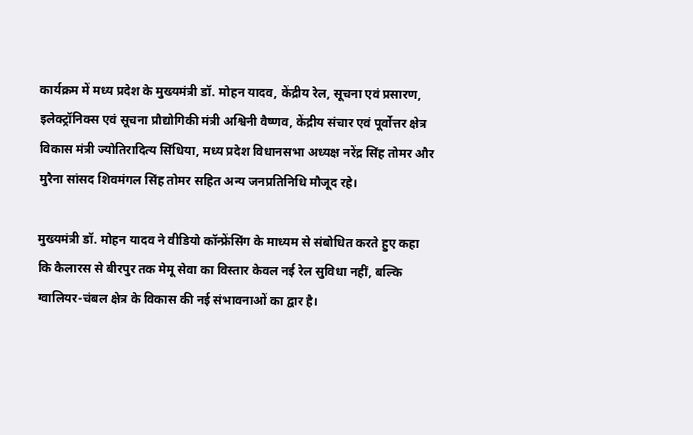कार्यक्रम में मध्य प्रदेश के मुख्यमंत्री डॉ. मोहन यादव, केंद्रीय रेल, सूचना एवं प्रसारण, इलेक्ट्रॉनिक्स एवं सूचना प्रौद्योगिकी मंत्री अश्विनी वैष्णव, केंद्रीय संचार एवं पूर्वोत्तर क्षेत्र विकास मंत्री ज्योतिरादित्य सिंधिया, मध्य प्रदेश विधानसभा अध्यक्ष नरेंद्र सिंह तोमर और मुरैना सांसद शिवमंगल सिंह तोमर सहित अन्य जनप्रतिनिधि मौजूद रहे।

मुख्यमंत्री डॉ. मोहन यादव ने वीडियो कॉन्फ्रेंसिंग के माध्यम से संबोधित करते हुए कहा कि कैलारस से बीरपुर तक मेमू सेवा का विस्तार केवल नई रेल सुविधा नहीं, बल्कि ग्वालियर-चंबल क्षेत्र के विकास की नई संभावनाओं का द्वार है।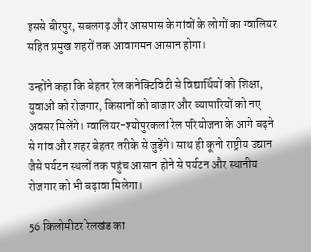इससे बीरपुर, सबलगढ़ और आसपास के गांवों के लोगों का ग्वालियर सहित प्रमुख शहरों तक आवागमन आसान होगा।

उन्होंने कहा कि बेहतर रेल कनेक्टिविटी से विद्यार्थियों को शिक्षा, युवाओं को रोजगार, किसानों को बाजार और व्यापारियों को नए अवसर मिलेंगे। ग्वालियर-श्योपुरकलां रेल परियोजना के आगे बढ़ने से गांव और शहर बेहतर तरीके से जुड़ेंगे। साथ ही कूनो राष्ट्रीय उद्यान जैसे पर्यटन स्थलों तक पहुंच आसान होने से पर्यटन और स्थानीय रोजगार को भी बढ़ावा मिलेगा।

56 किलोमीटर रेलखंड का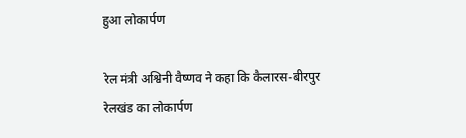हुआ लोकार्पण

रेल मंत्री अश्विनी वैष्णव ने कहा कि कैलारस-बीरपुर रेलखंड का लोकार्पण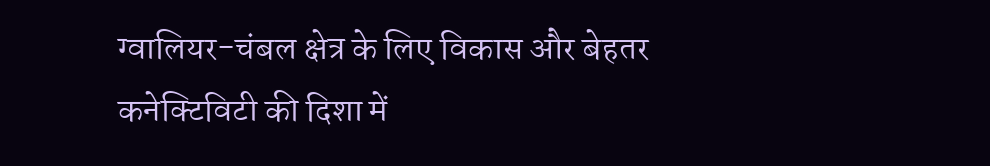ग्वालियर-चंबल क्षेत्र के लिए विकास और बेहतर कनेक्टिविटी की दिशा में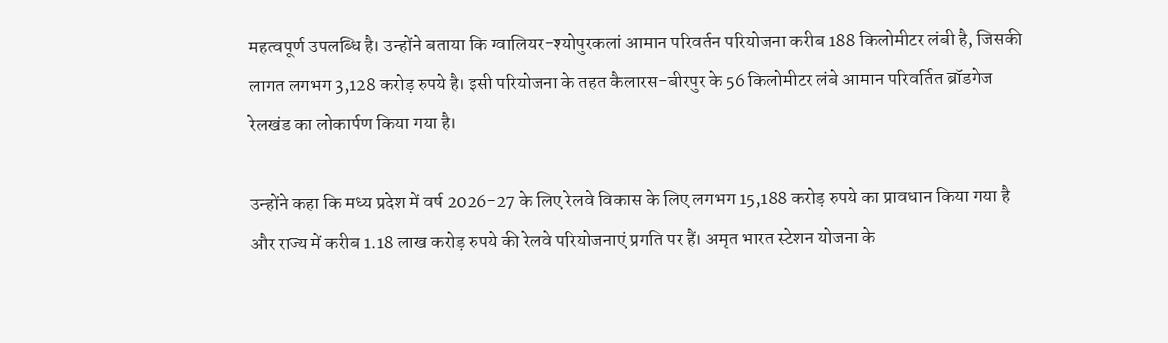महत्वपूर्ण उपलब्धि है। उन्होंने बताया कि ग्वालियर-श्योपुरकलां आमान परिवर्तन परियोजना करीब 188 किलोमीटर लंबी है, जिसकी लागत लगभग 3,128 करोड़ रुपये है। इसी परियोजना के तहत कैलारस-बीरपुर के 56 किलोमीटर लंबे आमान परिवर्तित ब्रॉडगेज रेलखंड का लोकार्पण किया गया है।

उन्होंने कहा कि मध्य प्रदेश में वर्ष 2026-27 के लिए रेलवे विकास के लिए लगभग 15,188 करोड़ रुपये का प्रावधान किया गया है और राज्य में करीब 1.18 लाख करोड़ रुपये की रेलवे परियोजनाएं प्रगति पर हैं। अमृत भारत स्टेशन योजना के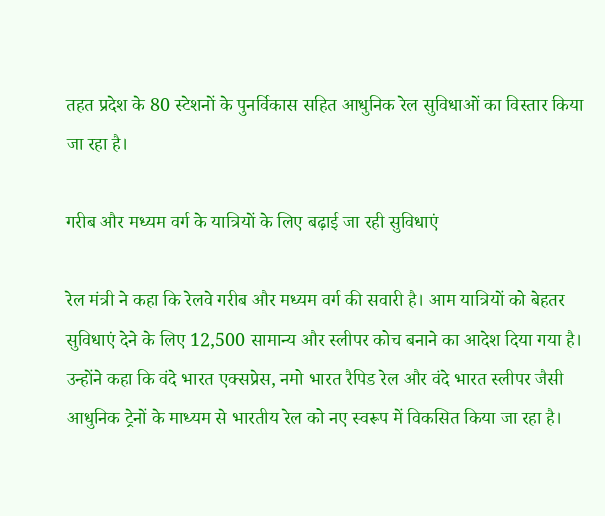तहत प्रदेश के 80 स्टेशनों के पुनर्विकास सहित आधुनिक रेल सुविधाओं का विस्तार किया जा रहा है।

गरीब और मध्यम वर्ग के यात्रियों के लिए बढ़ाई जा रही सुविधाएं

रेल मंत्री ने कहा कि रेलवे गरीब और मध्यम वर्ग की सवारी है। आम यात्रियों को बेहतर सुविधाएं देने के लिए 12,500 सामान्य और स्लीपर कोच बनाने का आदेश दिया गया है। उन्होंने कहा कि वंदे भारत एक्सप्रेस, नमो भारत रैपिड रेल और वंदे भारत स्लीपर जैसी आधुनिक ट्रेनों के माध्यम से भारतीय रेल को नए स्वरूप में विकसित किया जा रहा है।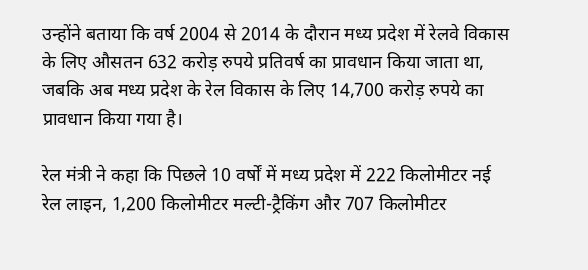उन्होंने बताया कि वर्ष 2004 से 2014 के दौरान मध्य प्रदेश में रेलवे विकास के लिए औसतन 632 करोड़ रुपये प्रतिवर्ष का प्रावधान किया जाता था, जबकि अब मध्य प्रदेश के रेल विकास के लिए 14,700 करोड़ रुपये का प्रावधान किया गया है।

रेल मंत्री ने कहा कि पिछले 10 वर्षों में मध्य प्रदेश में 222 किलोमीटर नई रेल लाइन, 1,200 किलोमीटर मल्टी-ट्रैकिंग और 707 किलोमीटर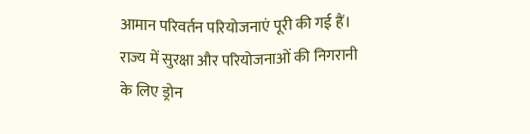आमान परिवर्तन परियोजनाएं पूरी की गई हैं। राज्य में सुरक्षा और परियोजनाओं की निगरानी के लिए ड्रोन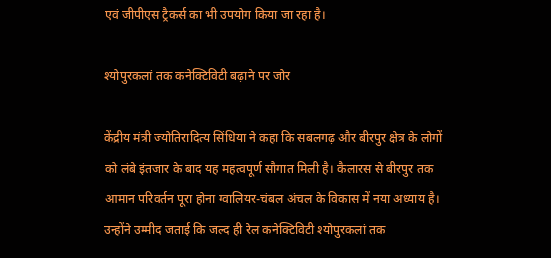एवं जीपीएस ट्रैकर्स का भी उपयोग किया जा रहा है।

श्योपुरकलां तक कनेक्टिविटी बढ़ाने पर जोर

केंद्रीय मंत्री ज्योतिरादित्य सिंधिया ने कहा कि सबलगढ़ और बीरपुर क्षेत्र के लोगों को लंबे इंतजार के बाद यह महत्वपूर्ण सौगात मिली है। कैलारस से बीरपुर तक आमान परिवर्तन पूरा होना ग्वालियर-चंबल अंचल के विकास में नया अध्याय है। उन्होंने उम्मीद जताई कि जल्द ही रेल कनेक्टिविटी श्योपुरकलां तक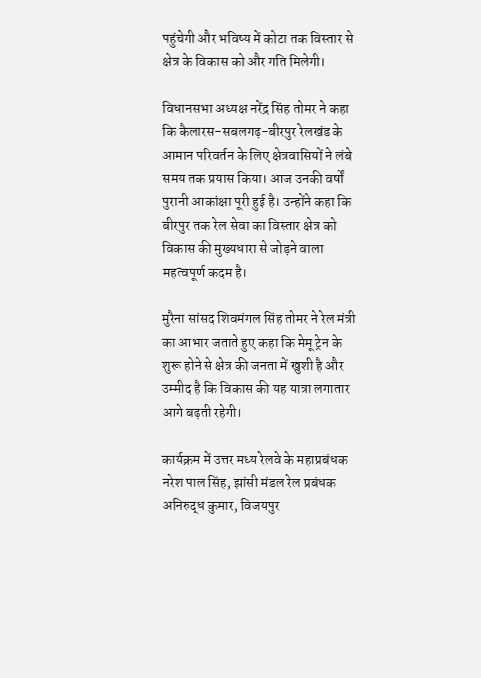पहुंचेगी और भविष्य में कोटा तक विस्तार से क्षेत्र के विकास को और गति मिलेगी।

विधानसभा अध्यक्ष नरेंद्र सिंह तोमर ने कहा कि कैलारस-सबलगढ़-बीरपुर रेलखंड के आमान परिवर्तन के लिए क्षेत्रवासियों ने लंबे समय तक प्रयास किया। आज उनकी वर्षों पुरानी आकांक्षा पूरी हुई है। उन्होंने कहा कि बीरपुर तक रेल सेवा का विस्तार क्षेत्र को विकास की मुख्यधारा से जोड़ने वाला महत्वपूर्ण कदम है।

मुरैना सांसद शिवमंगल सिंह तोमर ने रेल मंत्री का आभार जताते हुए कहा कि मेमू ट्रेन के शुरू होने से क्षेत्र की जनता में खुशी है और उम्मीद है कि विकास की यह यात्रा लगातार आगे बढ़ती रहेगी।

कार्यक्रम में उत्तर मध्य रेलवे के महाप्रबंधक नरेश पाल सिंह, झांसी मंडल रेल प्रबंधक अनिरुद्ध कुमार, विजयपुर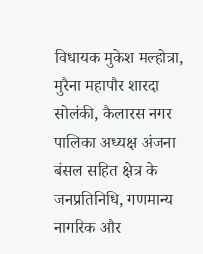विधायक मुकेश मल्होत्रा, मुरैना महापौर शारदा सोलंकी, कैलारस नगर पालिका अध्यक्ष अंजना बंसल सहित क्षेत्र के जनप्रतिनिधि, गणमान्य नागरिक और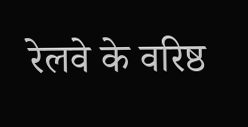रेलवे के वरिष्ठ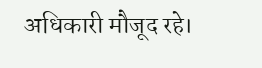अधिकारी मौजूद रहे।